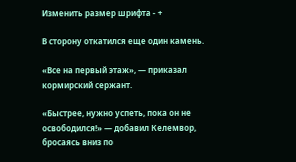Изменить размер шрифта - +

В сторону откатился еще один камень.

«Все на первый этаж», — приказал кормирский сержант.

«Быстрее, нужно успеть, пока он не освободился!» — добавил Келемвор, бросаясь вниз по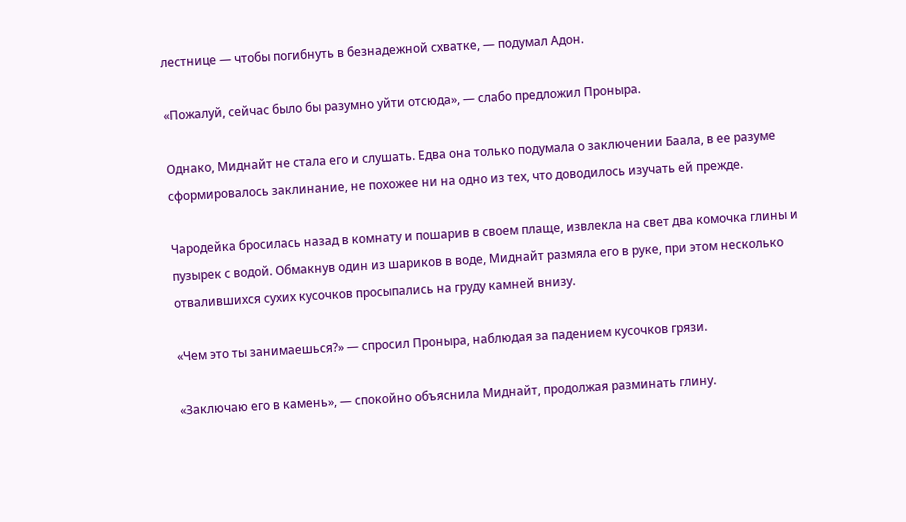лестнице — чтобы погибнуть в безнадежной схватке, — подумал Адон.

«Пожалуй, сейчас было бы разумно уйти отсюда», — слабо предложил Проныра.

Однако, Миднайт не стала его и слушать. Едва она только подумала о заключении Баала, в ее разуме сформировалось заклинание, не похожее ни на одно из тех, что доводилось изучать ей прежде.

Чародейка бросилась назад в комнату и пошарив в своем плаще, извлекла на свет два комочка глины и пузырек с водой. Обмакнув один из шариков в воде, Миднайт размяла его в руке, при этом несколько отвалившихся сухих кусочков просыпались на груду камней внизу.

«Чем это ты занимаешься?» — спросил Проныра, наблюдая за падением кусочков грязи.

«Заключаю его в камень», — спокойно объяснила Миднайт, продолжая разминать глину.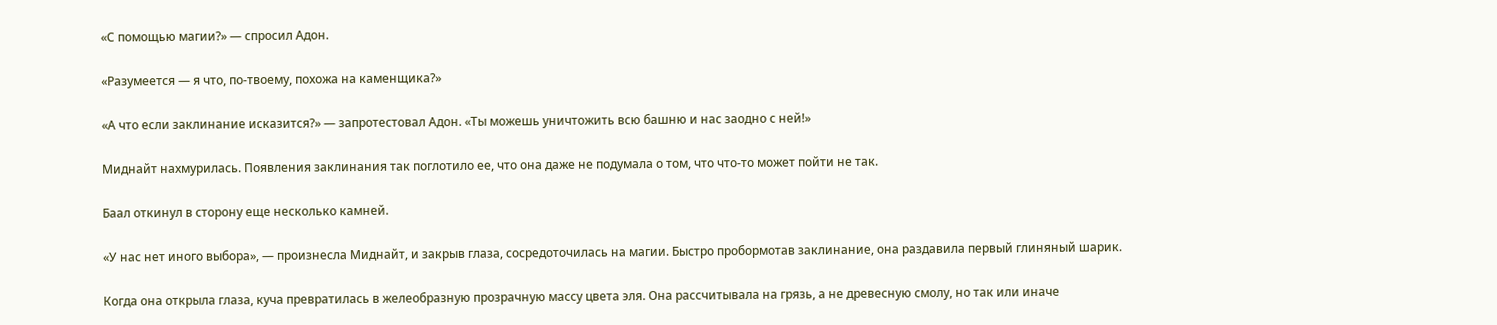«С помощью магии?» — спросил Адон.

«Разумеется — я что, по-твоему, похожа на каменщика?»

«А что если заклинание исказится?» — запротестовал Адон. «Ты можешь уничтожить всю башню и нас заодно с ней!»

Миднайт нахмурилась. Появления заклинания так поглотило ее, что она даже не подумала о том, что что-то может пойти не так.

Баал откинул в сторону еще несколько камней.

«У нас нет иного выбора», — произнесла Миднайт, и закрыв глаза, сосредоточилась на магии. Быстро пробормотав заклинание, она раздавила первый глиняный шарик.

Когда она открыла глаза, куча превратилась в желеобразную прозрачную массу цвета эля. Она рассчитывала на грязь, а не древесную смолу, но так или иначе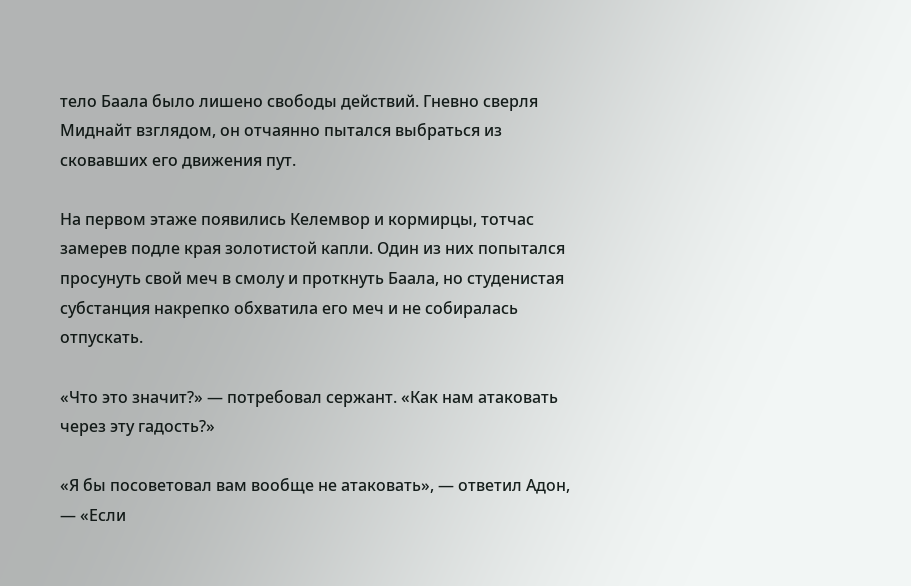тело Баала было лишено свободы действий. Гневно сверля Миднайт взглядом, он отчаянно пытался выбраться из сковавших его движения пут.

На первом этаже появились Келемвор и кормирцы, тотчас замерев подле края золотистой капли. Один из них попытался просунуть свой меч в смолу и проткнуть Баала, но студенистая субстанция накрепко обхватила его меч и не собиралась отпускать.

«Что это значит?» — потребовал сержант. «Как нам атаковать через эту гадость?»

«Я бы посоветовал вам вообще не атаковать», — ответил Адон, — «Если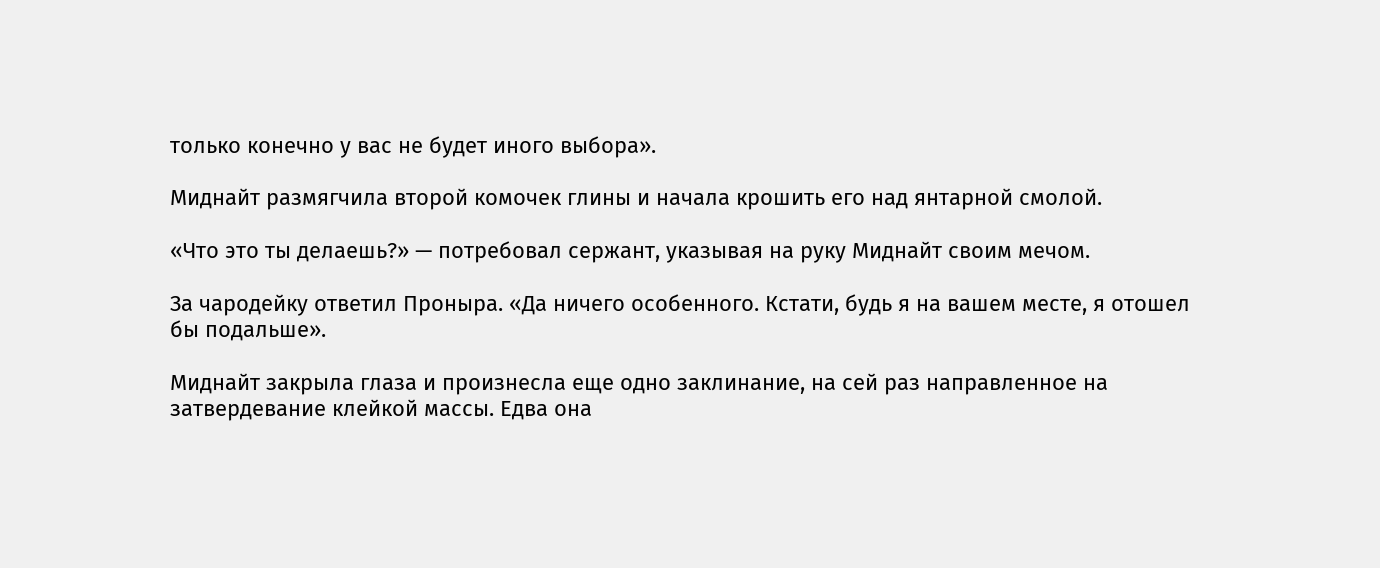только конечно у вас не будет иного выбора».

Миднайт размягчила второй комочек глины и начала крошить его над янтарной смолой.

«Что это ты делаешь?» — потребовал сержант, указывая на руку Миднайт своим мечом.

За чародейку ответил Проныра. «Да ничего особенного. Кстати, будь я на вашем месте, я отошел бы подальше».

Миднайт закрыла глаза и произнесла еще одно заклинание, на сей раз направленное на затвердевание клейкой массы. Едва она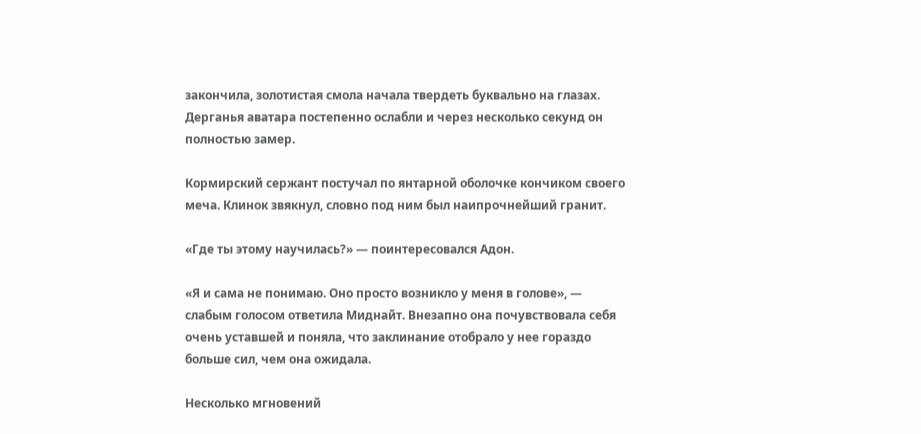закончила, золотистая смола начала твердеть буквально на глазах. Дерганья аватара постепенно ослабли и через несколько секунд он полностью замер.

Кормирский сержант постучал по янтарной оболочке кончиком своего меча. Клинок звякнул, словно под ним был наипрочнейший гранит.

«Где ты этому научилась?» — поинтересовался Адон.

«Я и сама не понимаю. Оно просто возникло у меня в голове», — слабым голосом ответила Миднайт. Внезапно она почувствовала себя очень уставшей и поняла, что заклинание отобрало у нее гораздо больше сил, чем она ожидала.

Несколько мгновений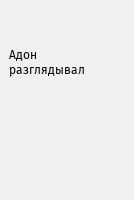Адон разглядывал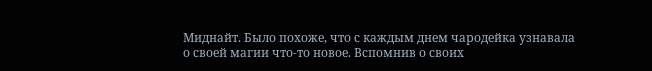Миднайт. Было похоже, что с каждым днем чародейка узнавала о своей магии что-то новое. Вспомнив о своих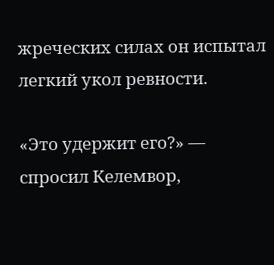жреческих силах он испытал легкий укол ревности.

«Это удержит его?» — спросил Келемвор,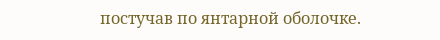постучав по янтарной оболочке.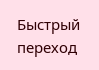Быстрый переход